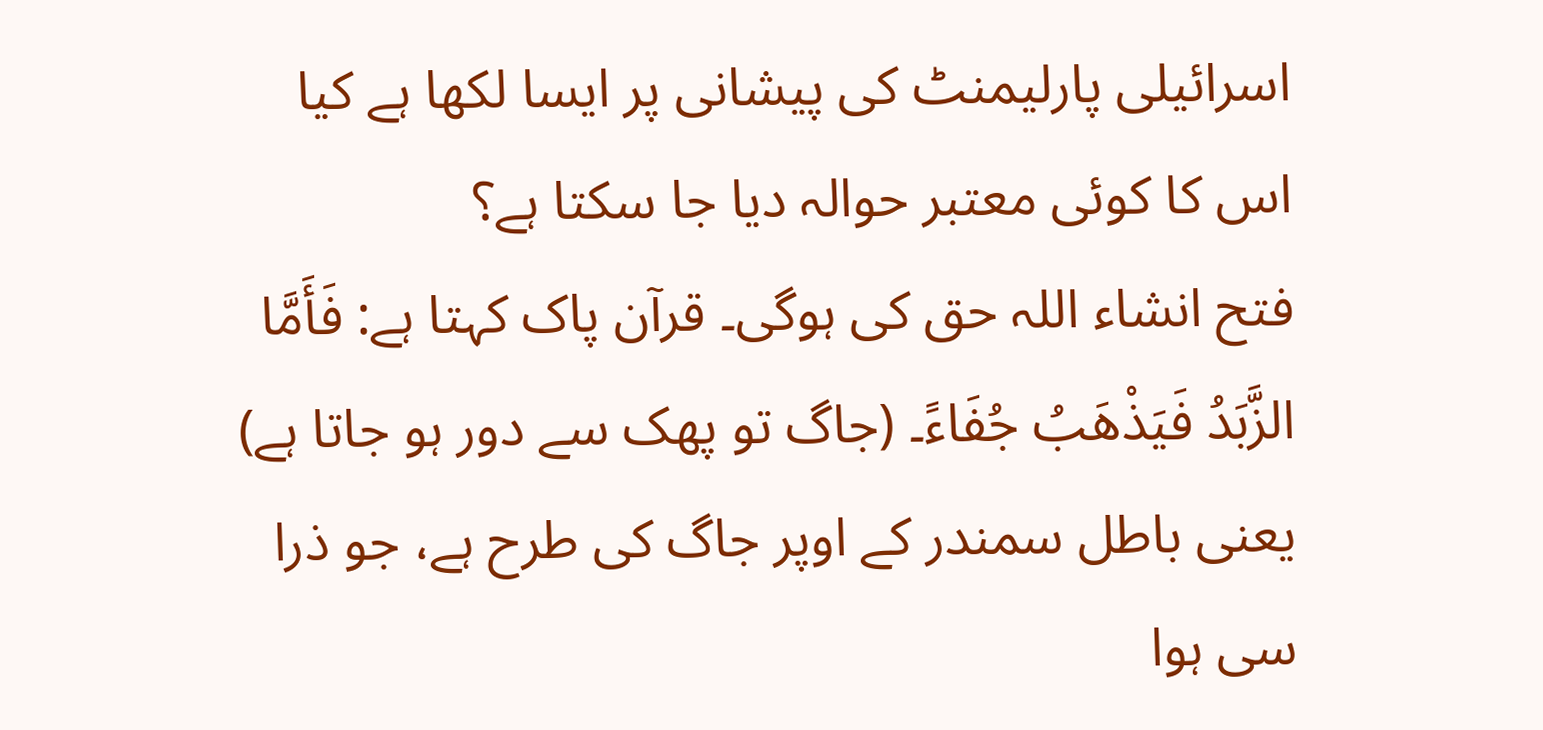اسرائیلی پارلیمنٹ کی پیشانی پر ایسا لکھا ہے کیا اس کا کوئی معتبر حوالہ دیا جا سکتا ہے؟
فتح انشاء اللہ حق کی ہوگی۔ قرآن پاک کہتا ہے: فَأَمَّا الزَّبَدُ فَيَذْهَبُ جُفَاءً۔ (جاگ تو پھک سے دور ہو جاتا ہے) یعنی باطل سمندر کے اوپر جاگ کی طرح ہے، جو ذرا سی ہوا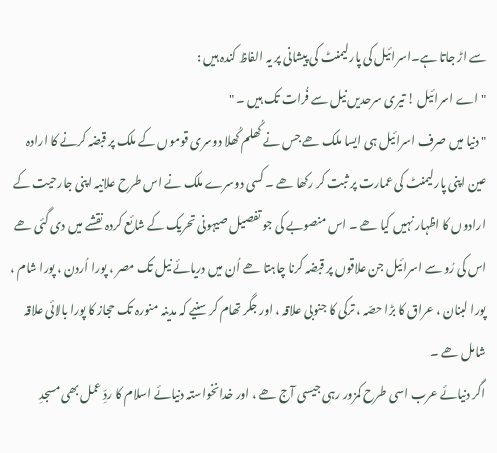سے اڑ جاتا ہے۔اسرائیل کی پارلیمنٹ کی پیشانی پر یہ الفاظ کندہ ہیں :
" اے اسرائیل ! تیری سرحدیں نیل سے فُرات تک ہیں ۔ "
" دنیا میں صرف اسرائیل ہی ایسا ملک ھے جس نے کُھلم کُھلا دوسری قوموں کے ملک پر قبضہ کرنے کا ارادہ عین اپنی پارلیمنٹ کی عمارت پر ثبت کر رکھا ھے ۔ کسی دوسرے ملک نے اس طرح علانیہ اپنی جارحیت کے ارادوں کا اظہار نہیں کیا ھے ۔ اس منصوبے کی جو تفصیل صیہونی تحریک کے شائع کردہ نقشے میں دی گئی ھے اس کی رُو سے اسرائیل جن علاقوں پر قبضہ کرنا چاہتا ھے اُن میں دریائے نیل تک مصر ، پورا اُردن ، پورا شام ، پورا لبنان ، عراق کا بڑا حصّہ ، ترکی کا جنوبی علاقہ ، اور جگر تھام کر سنیے کہ مدینہ منورہ تک حجاز کا پورا بالائی علاقہ شامل ھے ۔
اگر دنیائے عرب اسی طرح کمزور رہی جیسی آج ھے ، اور خدانخواستہ دنیائے اسلام کا ردِّ عمل بھی مسجدِ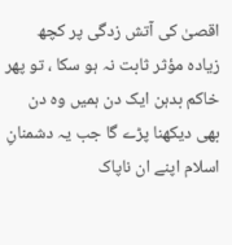اقصیٰ کی آتش زدگی پر کچھ زیادہ مؤثر ثابت نہ ہو سکا ، تو پھر خاکم بدہن ایک دن ہمیں وہ دن بھی دیکھنا پڑے گا جب یہ دشمنانِ اسلام اپنے ان ناپاک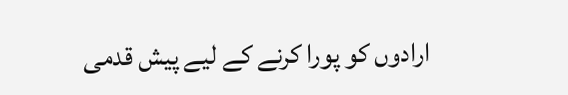ارادوں کو پورا کرنے کے لیے پیش قدمی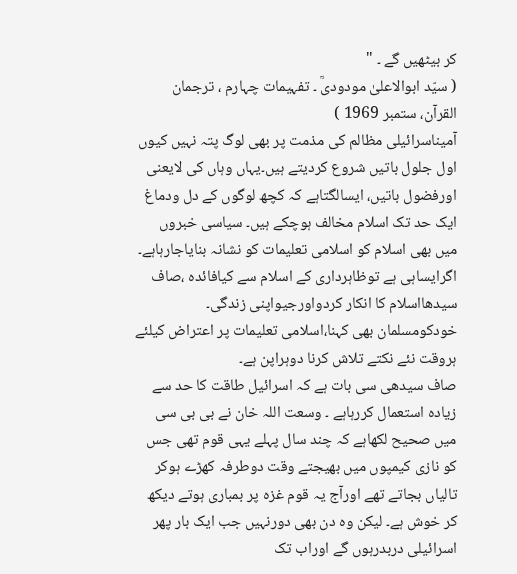کر بیٹھیں گے ۔ "
( سیّد ابوالاعلیٰ مودودیؒ ۔ تفہیمات چہارم ، ترجمان القرآن، ستمبر 1969 )
آمیناسرائیلی مظالم کی مذمت پر بھی لوگ پتہ نہیں کیوں اول جلول باتیں شروع کردیتے ہیں۔یہاں وہاں کی لایعنی اورفضول باتیں، ایسالگتاہے کہ کچھ لوگوں کے دل ودماغ ایک حد تک اسلام مخالف ہوچکے ہیں۔ سیاسی خبروں میں بھی اسلام کو اسلامی تعلیمات کو نشانہ بنایاجارہاہے۔ اگرایساہی ہے توظاہرداری کے اسلام سے کیافائدہ ،صاف سیدھااسلام کا انکار کردواورجیواپنی زندگی۔ خودکومسلمان بھی کہنا،اسلامی تعلیمات پر اعتراض کیلئے ہروقت نئے نکتے تلاش کرنا دوہراپن ہے۔
صاف سیدھی سی بات ہے کہ اسرائیل طاقت کا حد سے زیادہ استعمال کررہاہے ۔ وسعت اللہ خان نے بی بی سی میں صحیح لکھاہے کہ چند سال پہلے یہی قوم تھی جس کو نازی کیمپوں میں بھیجتے وقت دوطرفہ کھڑے ہوکر تالیاں بجاتے تھے اورآج یہ قوم غزہ پر بمباری ہوتے دیکھ کر خوش ہے۔ لیکن وہ دن بھی دورنہیں جب ایک بار پھر اسرائیلی دربدرہوں گے اوراب تک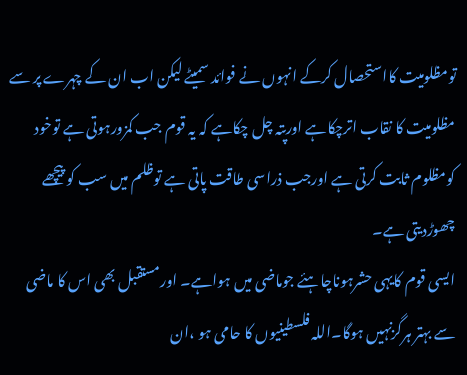تومظلومیت کااستحصال کرکے انہوں نے فوائد سمیٹے لیکن اب ان کے چہرے پر سے مظلومیت کا نقاب اترچکاہے اورپتہ چل چکاہے کہ یہ قوم جب کمزورہوتی ہے توخود کومظلوم ثابت کرتی ہے اورجب ذراسی طاقت پاتی ہے توظلم میں سب کو پیچھے چھوڑدیتی ہے۔
ایسی قوم کایہی حشرہوناچاہئے جوماضی میں ہواہے۔ اورمستقبل بھی اس کا ماضی سے بہتر ہرگزنہیں ہوگا۔اللہ فلسطینیوں کا حامی ہو ،ان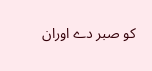کو صبر دے اوران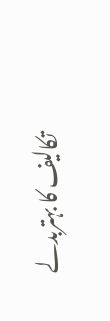تکالیف کا بہتربدلے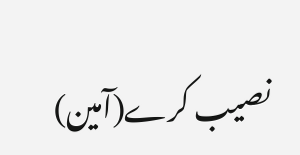نصیب کرے(آمین)